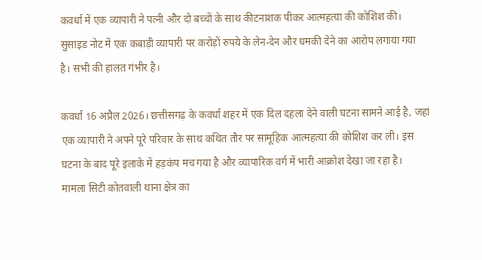कवर्धा में एक व्यापारी ने पत्नी और दो बच्चों के साथ कीटनाशक पीकर आत्महत्या की कोशिश की। सुसाइड नोट में एक कबाड़ी व्यापारी पर करोड़ों रुपये के लेन-देन और धमकी देने का आरोप लगाया गया है। सभी की हालत गंभीर है।

कवर्धा 16 अप्रैल 2026। छत्तीसगढ़ के कवर्धा शहर में एक दिल दहला देने वाली घटना सामने आई है, जहां एक व्यापारी ने अपने पूरे परिवार के साथ कथित तौर पर सामूहिक आत्महत्या की कोशिश कर ली। इस घटना के बाद पूरे इलाके में हड़कंप मच गया है और व्यापारिक वर्ग में भारी आक्रोश देखा जा रहा है।
मामला सिटी कोतवाली थाना क्षेत्र का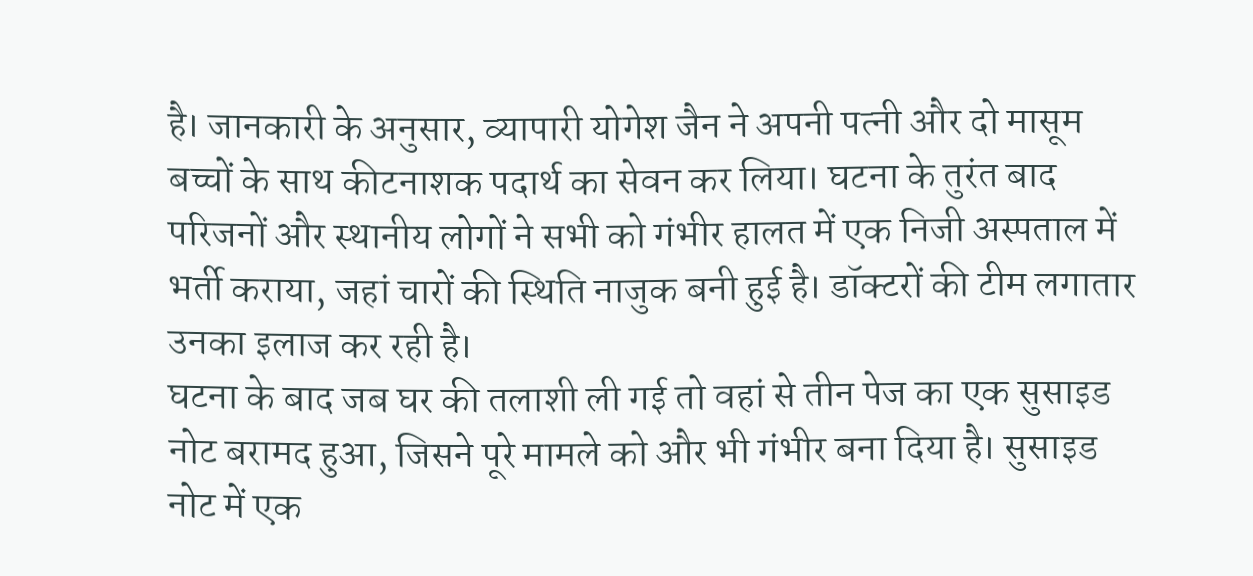है। जानकारी के अनुसार, व्यापारी योगेश जैन ने अपनी पत्नी और दो मासूम बच्चों के साथ कीटनाशक पदार्थ का सेवन कर लिया। घटना के तुरंत बाद परिजनों और स्थानीय लोगों ने सभी को गंभीर हालत में एक निजी अस्पताल में भर्ती कराया, जहां चारों की स्थिति नाजुक बनी हुई है। डॉक्टरों की टीम लगातार उनका इलाज कर रही है।
घटना के बाद जब घर की तलाशी ली गई तो वहां से तीन पेज का एक सुसाइड नोट बरामद हुआ, जिसने पूरे मामले को और भी गंभीर बना दिया है। सुसाइड नोट में एक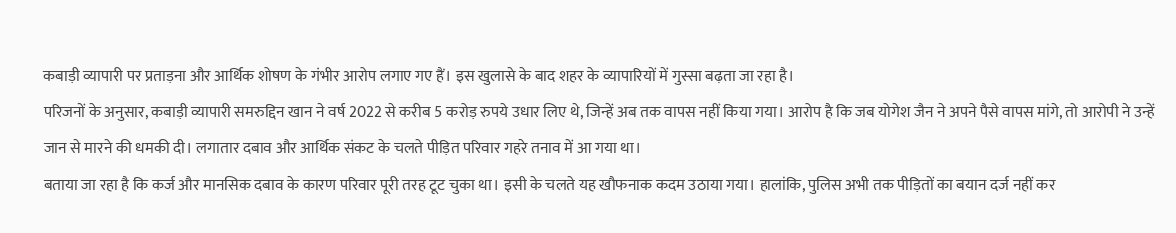कबाड़ी व्यापारी पर प्रताड़ना और आर्थिक शोषण के गंभीर आरोप लगाए गए हैं। इस खुलासे के बाद शहर के व्यापारियों में गुस्सा बढ़ता जा रहा है।
परिजनों के अनुसार, कबाड़ी व्यापारी समरुद्दिन खान ने वर्ष 2022 से करीब 5 करोड़ रुपये उधार लिए थे, जिन्हें अब तक वापस नहीं किया गया। आरोप है कि जब योगेश जैन ने अपने पैसे वापस मांगे, तो आरोपी ने उन्हें जान से मारने की धमकी दी। लगातार दबाव और आर्थिक संकट के चलते पीड़ित परिवार गहरे तनाव में आ गया था।
बताया जा रहा है कि कर्ज और मानसिक दबाव के कारण परिवार पूरी तरह टूट चुका था। इसी के चलते यह खौफनाक कदम उठाया गया। हालांकि, पुलिस अभी तक पीड़ितों का बयान दर्ज नहीं कर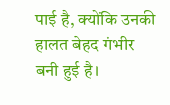पाई है, क्योंकि उनकी हालत बेहद गंभीर बनी हुई है।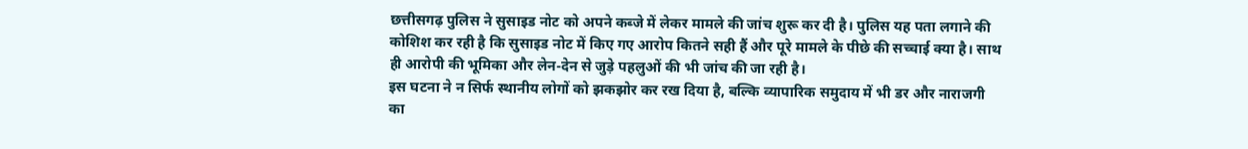छत्तीसगढ़ पुलिस ने सुसाइड नोट को अपने कब्जे में लेकर मामले की जांच शुरू कर दी है। पुलिस यह पता लगाने की कोशिश कर रही है कि सुसाइड नोट में किए गए आरोप कितने सही हैं और पूरे मामले के पीछे की सच्चाई क्या है। साथ ही आरोपी की भूमिका और लेन-देन से जुड़े पहलुओं की भी जांच की जा रही है।
इस घटना ने न सिर्फ स्थानीय लोगों को झकझोर कर रख दिया है, बल्कि व्यापारिक समुदाय में भी डर और नाराजगी का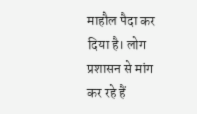माहौल पैदा कर दिया है। लोग प्रशासन से मांग कर रहे हैं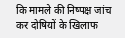कि मामले की निष्पक्ष जांच कर दोषियों के खिलाफ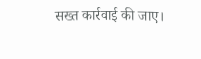सख्त कार्रवाई की जाए।